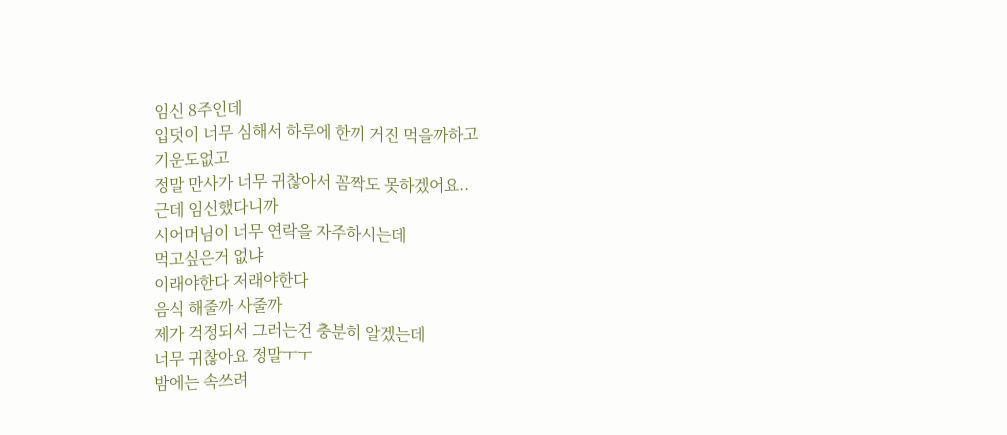임신 8주인데
입덧이 너무 심해서 하루에 한끼 거진 먹을까하고
기운도없고
정말 만사가 너무 귀찮아서 꼼짝도 못하겠어요..
근데 임신했다니까
시어머님이 너무 연락을 자주하시는데
먹고싶은거 없냐
이래야한다 저래야한다
음식 해줄까 사줄까
제가 걱정되서 그러는건 충분히 알겠는데
너무 귀찮아요 정말ㅜㅜ
밤에는 속쓰려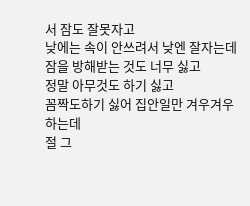서 잠도 잘못자고
낮에는 속이 안쓰려서 낮엔 잘자는데
잠을 방해받는 것도 너무 싫고
정말 아무것도 하기 싫고
꼼짝도하기 싫어 집안일만 겨우겨우 하는데
절 그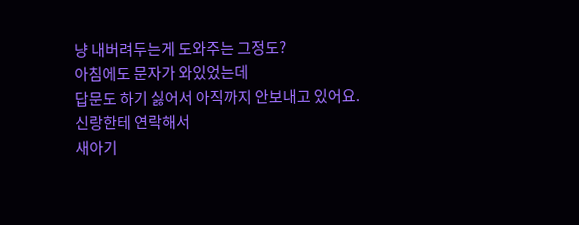냥 내버려두는게 도와주는 그정도?
아침에도 문자가 와있었는데
답문도 하기 싫어서 아직까지 안보내고 있어요.
신랑한테 연락해서
새아기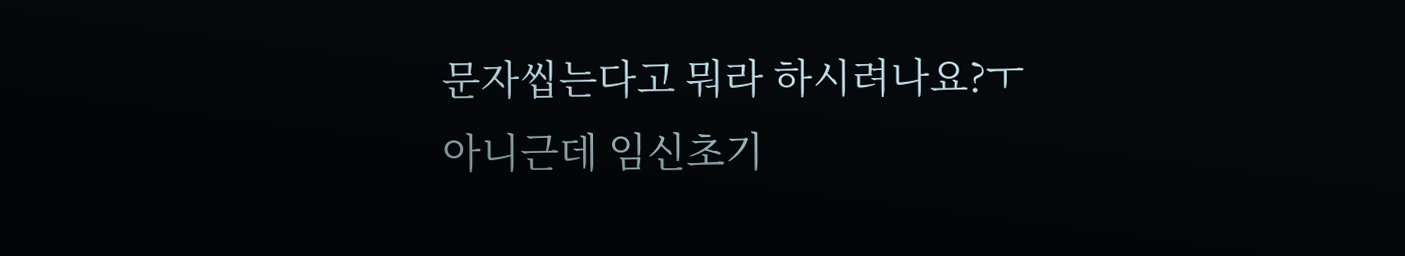문자씹는다고 뭐라 하시려나요?ㅜ
아니근데 임신초기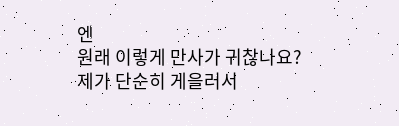엔
원래 이렇게 만사가 귀찮나요?
제가 단순히 게을러서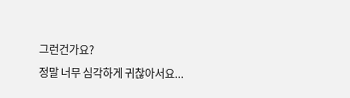그런건가요?
정말 너무 심각하게 귀찮아서요...